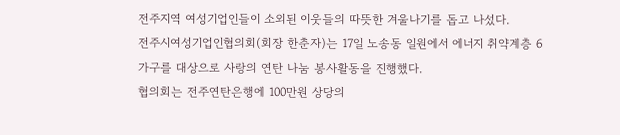전주지역 여성기업인들이 소외된 이웃들의 따뜻한 겨울나기를 돕고 나섰다.
전주시여성기업인협의회(회장 한춘자)는 17일 노송동 일원에서 에너지 취약계층 6가구를 대상으로 사랑의 연탄 나눔 봉사활동을 진행했다.
협의회는 전주연탄은행에 100만원 상당의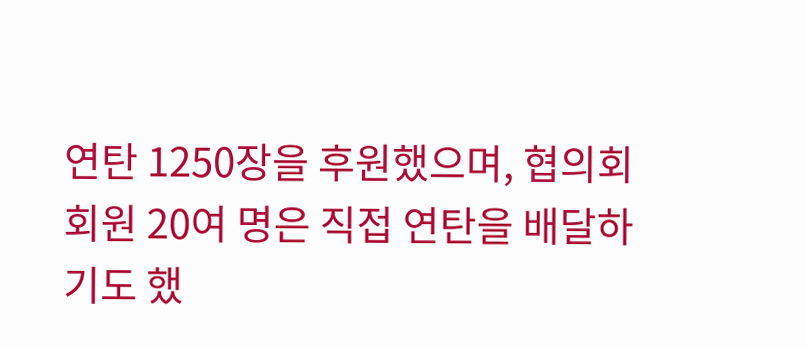연탄 1250장을 후원했으며, 협의회 회원 20여 명은 직접 연탄을 배달하기도 했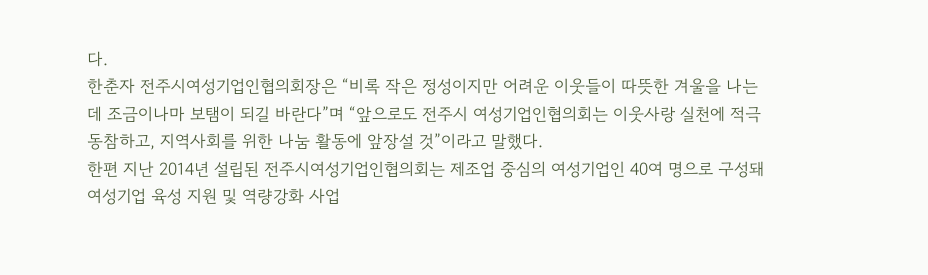다.
한춘자 전주시여성기업인협의회장은 “비록 작은 정성이지만 어려운 이웃들이 따뜻한 겨울을 나는 데 조금이나마 보탬이 되길 바란다”며 “앞으로도 전주시 여성기업인협의회는 이웃사랑 실천에 적극 동참하고, 지역사회를 위한 나눔 활동에 앞장설 것”이라고 말했다.
한편 지난 2014년 설립된 전주시여성기업인협의회는 제조업 중심의 여성기업인 40여 명으로 구성돼 여성기업 육성 지원 및 역량강화 사업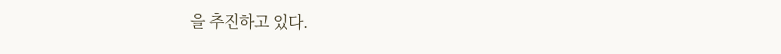을 추진하고 있다.